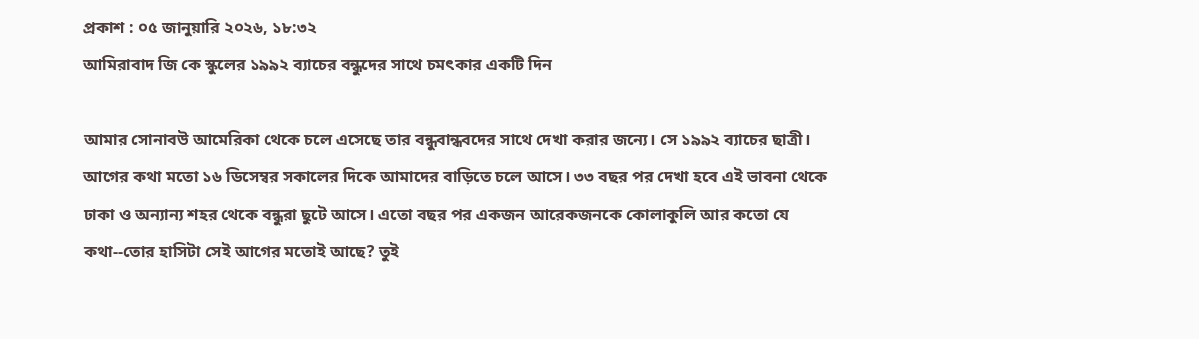প্রকাশ : ০৫ জানুয়ারি ২০২৬, ১৮:৩২
আমিরাবাদ জি কে স্কুলের ১৯৯২ ব্যাচের বন্ধুদের সাথে চমৎকার একটি দিন

আমার সোনাবউ আমেরিকা থেকে চলে এসেছে তার বন্ধুবান্ধবদের সাথে দেখা করার জন্যে। সে ১৯৯২ ব্যাচের ছাত্রী। আগের কথা মতো ১৬ ডিসেম্বর সকালের দিকে আমাদের বাড়িতে চলে আসে। ৩৩ বছর পর দেখা হবে এই ভাবনা থেকে ঢাকা ও অন্যান্য শহর থেকে বন্ধুরা ছুটে আসে। এতো বছর পর একজন আরেকজনকে কোলাকুলি আর কতো যে কথা--তোর হাসিটা সেই আগের মতোই আছে? তুই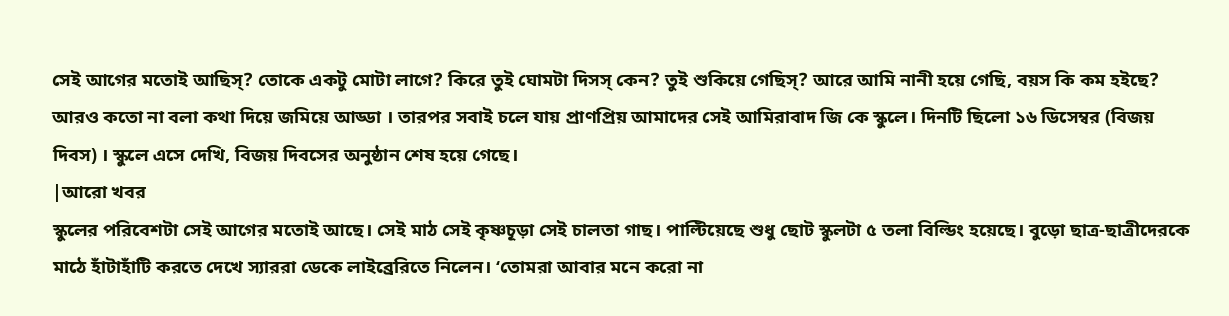সেই আগের মতোই আছিস্? তোকে একটু মোটা লাগে? কিরে তুই ঘোমটা দিসস্ কেন? তুই শুকিয়ে গেছিস্? আরে আমি নানী হয়ে গেছি, বয়স কি কম হইছে? আরও কতো না বলা কথা দিয়ে জমিয়ে আড্ডা । তারপর সবাই চলে যায় প্রাণপ্রিয় আমাদের সেই আমিরাবাদ জি কে স্কুলে। দিনটি ছিলো ১৬ ডিসেম্বর (বিজয় দিবস) । স্কুলে এসে দেখি, বিজয় দিবসের অনুষ্ঠান শেষ হয়ে গেছে।
|আরো খবর
স্কুলের পরিবেশটা সেই আগের মতোই আছে। সেই মাঠ সেই কৃষ্ণচূড়া সেই চালতা গাছ। পাল্টিয়েছে শুধু ছোট স্কুলটা ৫ তলা বিল্ডিং হয়েছে। বুড়ো ছাত্র-ছাত্রীদেরকে মাঠে হাঁটাহাঁটি করতে দেখে স্যাররা ডেকে লাইব্রেরিতে নিলেন। ‘তোমরা আবার মনে করো না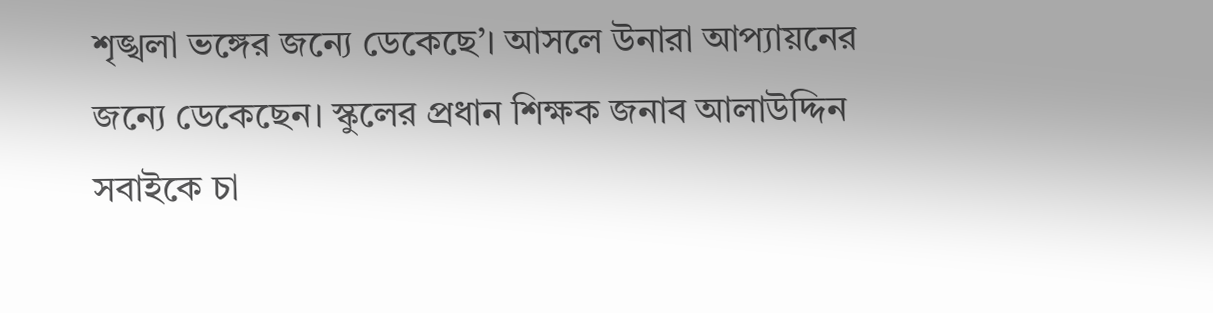শৃঙ্খলা ভঙ্গের জন্যে ডেকেছে’। আসলে উনারা আপ্যায়নের জন্যে ডেকেছেন। স্কুলের প্রধান শিক্ষক জনাব আলাউদ্দিন সবাইকে চা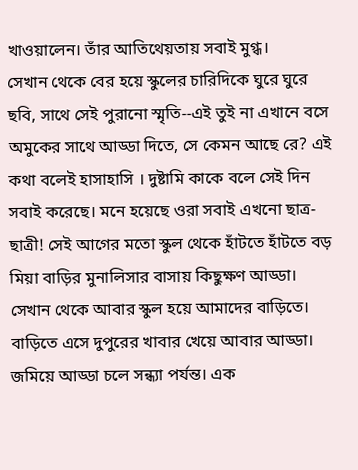খাওয়ালেন। তাঁর আতিথেয়তায় সবাই মুগ্ধ।
সেখান থেকে বের হয়ে স্কুলের চারিদিকে ঘুরে ঘুরে ছবি, সাথে সেই পুরানো স্মৃতি--এই তুই না এখানে বসে অমুকের সাথে আড্ডা দিতে, সে কেমন আছে রে? এই কথা বলেই হাসাহাসি । দুষ্টামি কাকে বলে সেই দিন সবাই করেছে। মনে হয়েছে ওরা সবাই এখনো ছাত্র-ছাত্রী! সেই আগের মতো স্কুল থেকে হাঁটতে হাঁটতে বড় মিয়া বাড়ির মুনালিসার বাসায় কিছুক্ষণ আড্ডা। সেখান থেকে আবার স্কুল হয়ে আমাদের বাড়িতে। বাড়িতে এসে দুপুরের খাবার খেয়ে আবার আড্ডা। জমিয়ে আড্ডা চলে সন্ধ্যা পর্যন্ত। এক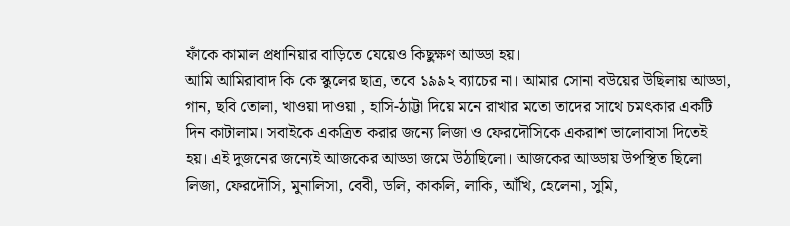ফাঁকে কামাল প্রধানিয়ার বাড়িতে যেয়েও কিছুক্ষণ আড্ডা হয়।
আমি আমিরাবাদ কি কে স্কুলের ছাত্র, তবে ১৯৯২ ব্যাচের না। আমার সোনা বউয়ের উছিলায় আড্ডা, গান, ছবি তোলা, খাওয়া দাওয়া , হাসি-ঠাট্টা দিয়ে মনে রাখার মতো তাদের সাথে চমৎকার একটি দিন কাটালাম। সবাইকে একত্রিত করার জন্যে লিজা ও ফেরদৌসিকে একরাশ ভালোবাসা দিতেই হয়। এই দুজনের জন্যেই আজকের আড্ডা জমে উঠাছিলো। আজকের আড্ডায় উপস্থিত ছিলো লিজা, ফেরদৌসি, মুনালিসা, বেবী, ডলি, কাকলি, লাকি, আঁখি, হেলেনা, সুমি,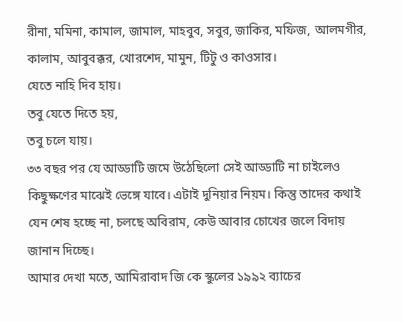রীনা, মমিনা, কামাল, জামাল, মাহবুব, সবুর, জাকির, মফিজ, আলমগীর, কালাম, আবুবক্কর, খোরশেদ, মামুন, টিটু ও কাওসার।
যেতে নাহি দিব হায়।
তবু যেতে দিতে হয়,
তবু চলে যায়।
৩৩ বছর পর যে আড্ডাটি জমে উঠেছিলো সেই আড্ডাটি না চাইলেও কিছুক্ষণের মাঝেই ভেঙ্গে যাবে। এটাই দুনিয়ার নিয়ম। কিন্তু তাদের কথাই যেন শেষ হচ্ছে না, চলছে অবিরাম, কেউ আবার চোখের জলে বিদায় জানান দিচ্ছে।
আমার দেখা মতে, আমিরাবাদ জি কে স্কুলের ১৯৯২ ব্যাচের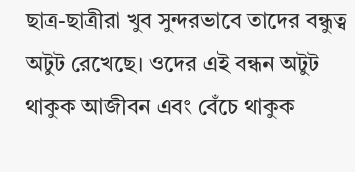ছাত্র-ছাত্রীরা খুব সুন্দরভাবে তাদের বন্ধুত্ব অটুট রেখেছে। ওদের এই বন্ধন অটুট থাকুক আজীবন এবং বেঁচে থাকুক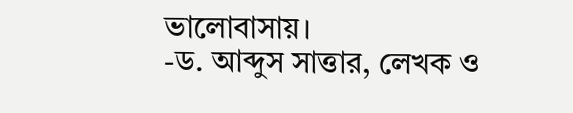ভালোবাসায়।
-ড. আব্দুস সাত্তার, লেখক ও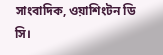সাংবাদিক, ওয়াশিংটন ডি সি।